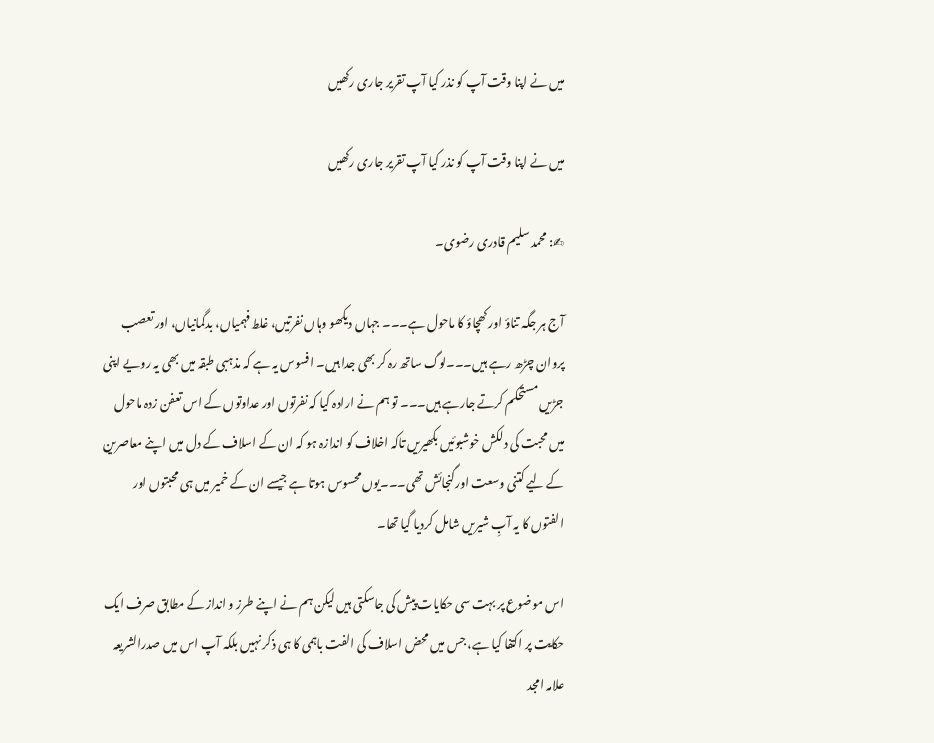میں نے اپنا وقت آپ کو نذر کیا آپ تقریر جاری رکھیں

میں نے اپنا وقت آپ کو نذر کیا آپ تقریر جاری رکھیں

✍: محمد سلیم قادری رضوی۔

آج ہر جگہ تناؤ اور کھچاؤ کا ماحول ہے۔۔۔ جہاں دیکھو وہاں نفرتیں، غلط فہمیاں، بدگمانیاں، اور تعصب پروان چڑھ رہے ہیں۔۔۔لوگ ساتھ رہ کر بھی جدا ہیں۔ افسوس یہ ہے کہ مذہبی طبقہ میں بھی یہ رویے اپنی جڑیں مستحکم کرتے جارہے ہیں۔۔۔ تو ہم نے ارادہ کیا کہ نفرتوں اور عداوتوں کے اس تعفن زدہ ماحول میں محبت کی دلکش خوشبوئیں بکھیریں تاکہ اخلاف کو اندازہ ہو کہ ان کے اسلاف کے دل میں اپنے معاصرین کے لیے کتنی وسعت اورگنجائش تھی۔۔۔یوں محسوس ہوتا ہے جیسے ان کے خمیر میں ہی محبتوں اور الفتوں کا یہ آبِ شیریں شامل کردیا گیا تھا۔

اس موضوع پر بہت سی حکایات پیش کی جاسکتی ہیں لیکن ہم نے اپنے طرز و انداز کے مطابق صرف ایک حکایت پر اکتفا کیا ہے، جس میں محض اسلاف کی الفت باہمی کا ہی ذکر نہیں بلکہ آپ اس میں صدرالشریعہ علامہ امجد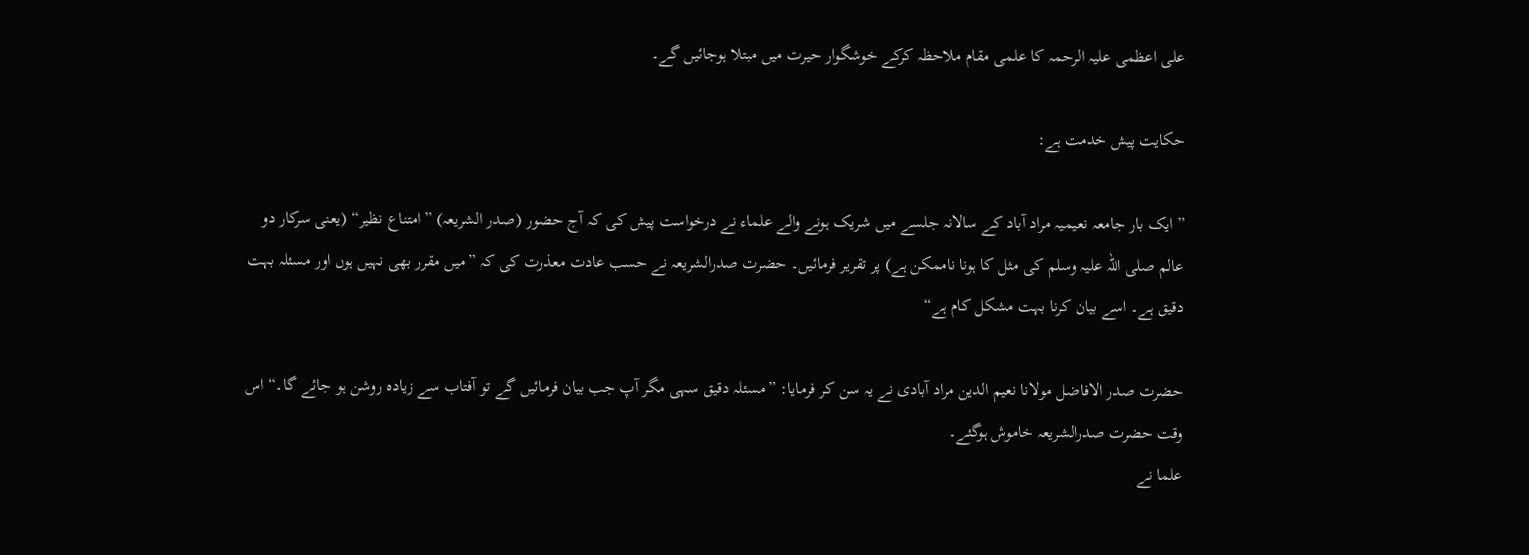علی اعظمی علیہ الرحمہ کا علمی مقام ملاحظہ کرکے خوشگوار حیرت میں مبتلا ہوجائیں گے۔

حکایت پیش خدمت ہے:

”ایک بار جامعہ نعیمیہ مراد آباد کے سالانہ جلسے میں شریک ہونے والے علماء نے درخواست پیش کی کہ آج حضور (صدر الشریعہ) ”امتناع نظیر“ (یعنی سرکار دو عالم صلی اللہ علیہ وسلم کی مثل کا ہونا ناممکن ہے) پر تقریر فرمائیں۔ حضرت صدرالشریعہ نے حسب عادت معذرت کی کہ ”میں مقرر بھی نہیں ہوں اور مسئلہ بہت دقیق ہے۔ اسے بیان کرنا بہت مشکل کام ہے“

حضرت صدر الافاضل مولانا نعیم الدین مراد آبادی نے یہ سن کر فرمایا: ”مسئلہ دقیق سہی مگر آپ جب بیان فرمائیں گے تو آفتاب سے زیادہ روشن ہو جائے گا۔“ اس وقت حضرت صدرالشریعہ خاموش ہوگئے۔
علما نے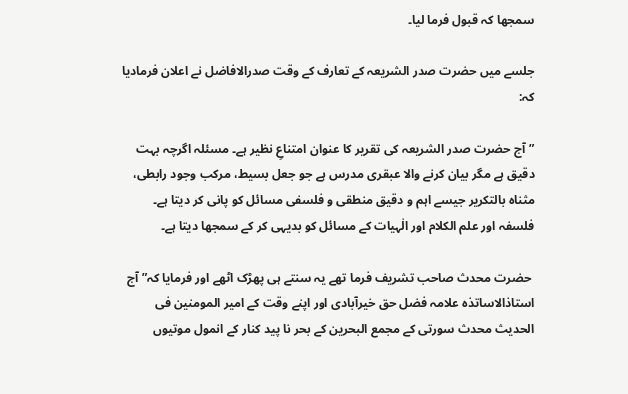سمجھا کہ قبول فرما لیا۔

جلسے میں حضرت صدر الشریعہ کے تعارف کے وقت صدرالافاضل نے اعلان فرمادیا کہ:

”آج حضرت صدر الشریعہ کی تقریر کا عنوان امتناعِ نظیر ہے۔ مسئلہ اگرچہ بہت دقیق ہے مگر بیان کرنے والا عبقری مدرس ہے جو جعل بسیط، مرکب وجود رابطی، مثناہ بالتکریر جیسے اہم و دقیق منطقی و فلسفی مسائل کو پانی کر دیتا ہے۔ فلسفہ اور علم الکلام اور الٰہیات کے مسائل کو بدیہی کر کے سمجھا دیتا ہے۔

 حضرت محدث صاحب تشریف فرما تھے یہ سنتے ہی پھڑک اٹھے اور فرمایا کہ” آج استاذالاساتذہ علامہ فضل حق خیرآبادی اور اپنے وقت کے امیر المومنین فی الحدیث محدث سورتی کے مجمع البحرین کے بحر نا پید کنار کے انمول موتیوں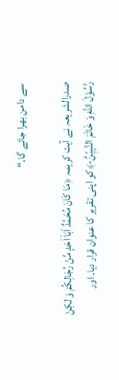سے دامن بھرا جائے گا۔“

صدرالشریعہ نے آیت کریمہ ﴿مَا كَانَ مُحَمَّدٌ اَبَاۤ اَحَدٍ مِّنْ رِّجَالِكُمْ وَ لٰكِنْ رَّسُوْلَ اللّٰهِ وَ خَاتَمَ النَّبِیّٖنَؕ-﴾کو اپنی تقریر کا عنوان قرار دیا۔ اور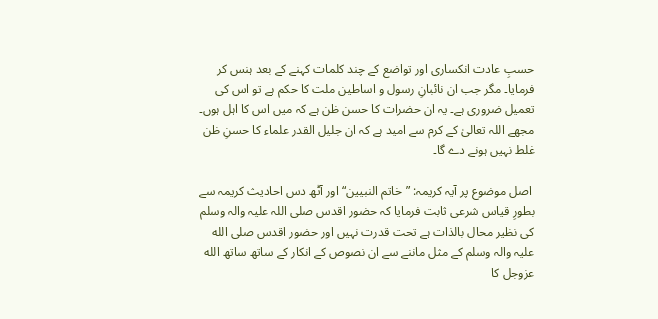حسبِ عادت انکساری اور تواضع کے چند کلمات کہنے کے بعد ہنس کر فرمایا۔ مگر جب ان نائبانِ رسول و اساطین ملت کا حکم ہے تو اس کی تعمیل ضروری ہے۔ یہ ان حضرات کا حسن ظن ہے کہ میں اس کا اہل ہوں۔ مجھے اللہ تعالیٰ کے کرم سے امید ہے کہ ان جلیل القدر علماء کا حسنِ ظن غلط نہیں ہونے دے گا۔

 اصل موضوع پر آیہ کریمہ: ”خاتم النبیین“ اور آٹھ دس احادیث کریمہ سے بطورِ قیاس شرعی ثابت فرمایا کہ حضور اقدس صلی اللہ علیہ والہ وسلم کی نظیر محال بالذات ہے تحت قدرت نہیں اور حضور اقدس صلی الله علیہ والہ وسلم کے مثل ماننے سے ان نصوص کے انکار کے ساتھ ساتھ الله عزوجل کا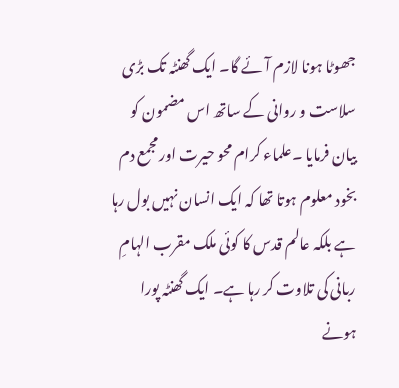جھوٹا ہونا لازم آئے گا۔ ایک گھنٹہ تک بڑی سلاست و روانی کے ساتھ اس مضمون کو بیان فرمایا ۔علماء کرام محو حیرت اور مجمع دم بخود معلوم ہوتا تھا کہ ایک انسان نہیں بول رہا ہے بلکہ عالم قدس کا کوئی ملک مقرب الہامِ ربانی کی تلاوت کر رہا ہے۔ ایک گھنٹہ پورا ہونے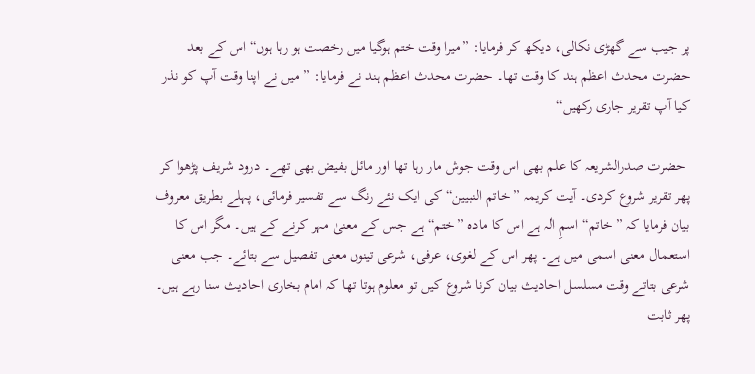پر جیب سے گھڑی نکالی، دیکھ کر فرمایا: ”میرا وقت ختم ہوگیا میں رخصت ہو رہا ہوں“ اس کے بعد حضرت محدث اعظم ہند کا وقت تھا۔ حضرت محدث اعظم ہند نے فرمایا: ” میں نے اپنا وقت آپ کو نذر کیا آپ تقریر جاری رکھیں“

 حضرت صدرالشریعہ کا علم بھی اس وقت جوش مار رہا تھا اور مائل بفیض بھی تھے۔ درود شریف پڑھوا کر پھر تقریر شروع کردی۔ آیت کریمہ ”خاتم النبیین“ کی ایک نئے رنگ سے تفسیر فرمائی، پہلے بطریق معروف بیان فرمایا کہ ”خاتم“ اسمِ اٰلہ ہے اس کا مادہ ”ختم“ ہے جس کے معنیٰ مہر کرنے کے ہیں۔ مگر اس کا استعمال معنی اسمی میں ہے۔ پھر اس کے لغوی، عرفی، شرعی تینوں معنی تفصیل سے بتائے۔ جب معنی شرعی بتاتے وقت مسلسل احادیث بیان کرنا شروع کیں تو معلوم ہوتا تھا کہ امام بخاری احادیث سنا رہے ہیں۔ پھر ثابت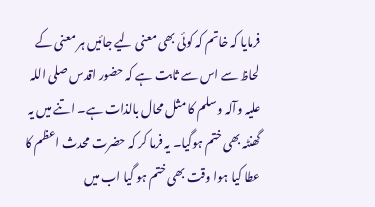فرمایا کہ خاتم کہ کوئی بھی معنی لیے جائیں ہر معنی کے لحاظ سے اس سے ثابت ہے کہ حضور اقدس صلی اللہ علیہ وآلہ وسلم کا مثل محال بالذات ہے۔ اتنے میں یہ گھنٹہ بھی ختم ہوگیا۔ یہ فرما کر کہ حضرت محدث اعظم کا عطا کیا ہوا وقت بھی ختم ہو گیا اب میں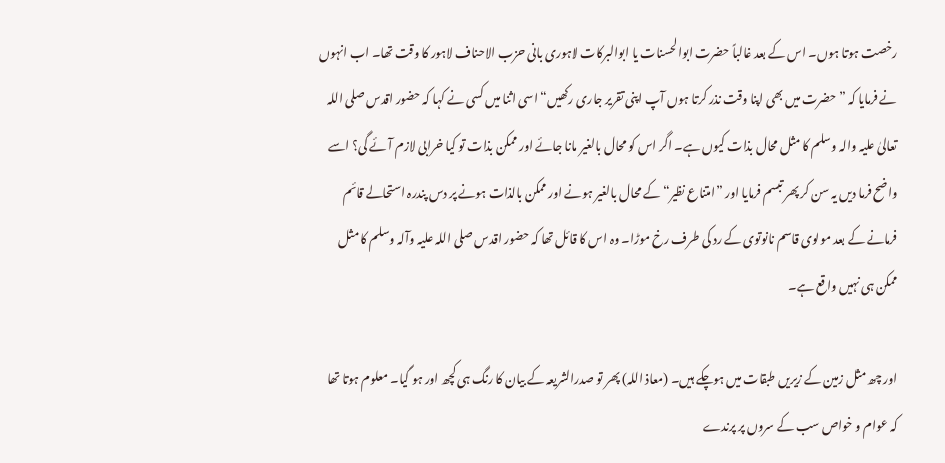رخصت ہوتا ہوں۔ اس کے بعد غالباً حضرت ابوالحسنات یا ابوالبرکات لاہوری بانی حزب الاحناف لاہور کا وقت تھا۔ اب انہوں نے فرمایا کہ ” حضرت میں بھی اپنا وقت نذر کرتا ہوں آپ اپنی تقریر جاری رکھیں“ اسی اثنا میں کسی نے کہا کہ حضور اقدس صلی اللہ تعالیٰ علیہ والہ وسلم کا مثل محال بذات کیوں ہے۔ اگر اس کو محال بالغیر مانا جائے اور ممکن بذات تو کیا خرابی لازم آئے گی؟ اسے واضح فرما دیں یہ سن کر پھر تبسم فرمایا اور ”امتناع نظیر“ کے محال بالغیر ہونے اور ممکن بالذات ہونے پر دس پندرہ استحالے قائم فرمانے کے بعد مولوی قاسم نانوتوی کے رد کی طرف رخ موڑا۔ وہ اس کا قائل تھا کہ حضور اقدس صلی اللہ علیہ وآلہ وسلم کا مثل ممکن ہی نہیں واقع ہے۔

اور چھ مثل زمین کے زیریں طبقات میں ہوچکے ہیں۔ (معاذ اللہ) پھر تو صدرالشریعہ کے بیان کا رنگ ہی کچھ اور ہو گیا۔ معلوم ہوتا تھا کہ عوام و خواص سب کے سروں پر پرندے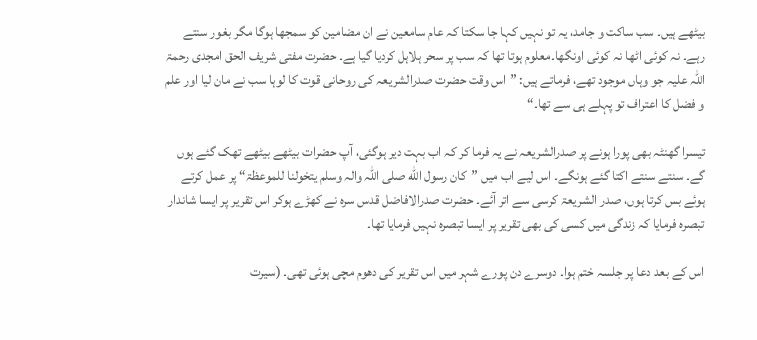بیٹھے ہیں۔ سب ساکت و جامد، یہ تو نہیں کہا جا سکتا کہ عام سامعین نے ان مضامین کو سمجھا ہوگا مگر بغور سنتے رہے۔ نہ کوئی اٹھا نہ کوئی اونگھا۔معلوم ہوتا تھا کہ سب پر سحر ہلاہل کردیا گیا ہے۔ حضرت مفتی شریف الحق امجدی رحمۃ اللہ علیہ جو وہاں موجود تھے، فرماتے ہیں: ”اس وقت حضرت صدرالشریعہ کی روحانی قوت کا لوہا سب نے مان لیا اور علم و فضل کا اعتراف تو پہلے ہی سے تھا۔“

تیسرا گھنٹہ بھی پورا ہونے پر صدرالشریعہ نے یہ فرما کر کہ اب بہت دیر ہوگئی، آپ حضرات بیٹھے بیٹھے تھک گئے ہوں گے۔ سنتے سنتے اکتا گئے ہونگے۔ اس لیے اب میں ”کان رسول الله صلی اللہ والہ وسلم یتخولنا للموعظۃ“ پر عمل کرتے ہوئے بس کرتا ہوں، صدر الشریعۃ کرسی سے اتر آئے۔ حضرت صدرالافاضل قدس سرہ نے کھڑے ہوکر اس تقریر پر ایسا شاندار تبصرہ فرمایا کہ زندگی میں کسی کی بھی تقریر پر ایسا تبصرہ نہیں فرمایا تھا۔

اس کے بعد دعا پر جلسہ ختم ہوا۔ دوسرے دن پورے شہر میں اس تقریر کی دھوم مچی ہوئی تھی۔ (سیرت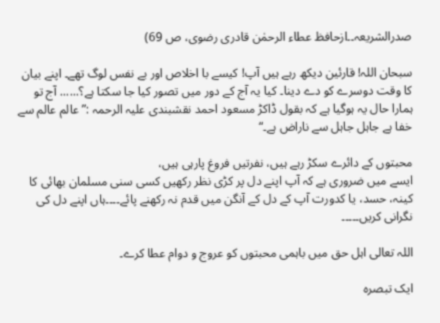صدرالشریعہ۔۔ازحافظ عطاء الرحمٰن قادری رضوی، ص 69)

سبحان اللہ! قارئین دیکھ رہے ہیں آپ! کیسے با اخلاص اور بے نفس لوگ تھے۔ اپنے بیان کا وقت دوسرے کو دے دینا۔ کیا یہ آج کے دور میں تصور کیا جا سکتا ہے؟...... آج تو ہمارا حال یہ ہوگیا ہے کہ بقول ڈاکڑ مسعود احمد نقشبندی علیہ الرحمہ :” عالم عالم سے خفا ہے جاہل جاہل سے ناراض ہے۔“

محبتوں کے دائرے سکڑ رہے ہیں، نفرتیں فروغ پارہی ہیں،
ایسے میں ضروری ہے کہ آپ اپنے دل پر کڑی نظر رکھیں کسی سنی مسلمان بھائی کا کینہ، حسد، یا کدورت آپ کے دل کے آنگن میں قدم نہ رکھنے پائے۔۔۔۔ہاں اپنے دل کی نگرانی کریں۔۔۔۔۔

اللہ تعالی اہل حق میں باہمی محبتوں کو عروج و دوام عطا کرے۔

ایک تبصرہ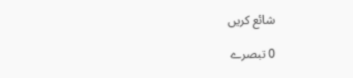شائع کریں

0 تبصرے